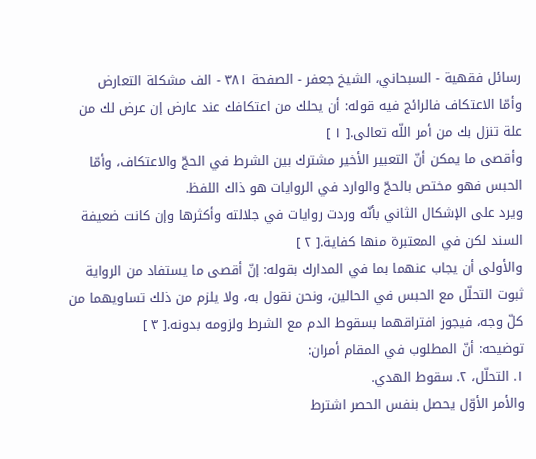رسائل فقهية - السبحاني، الشيخ جعفر - الصفحة ٣٨١ - الف مشكلة التعارض
وأمّا الاعتكاف فالرائج فيه قوله: أن يحلك من اعتكافك عند عارض إن عرض لك من علة تنزل بك من أمر اللّه تعالى.[ ١ ]
وأقصى ما يمكن أنّ التعبير الأخير مشترك بين الشرط في الحجّ والاعتكاف، وأمّا الحبس فهو مختص بالحجّ والوارد في الروايات هو ذاك اللفظ.
ويرد على الإشكال الثاني بأنّه وردت روايات في جلالته وأكثرها وإن كانت ضعيفة السند لكن في المعتبرة منها كفاية.[ ٢ ]
والأولى أن يجاب عنهما بما في المدارك بقوله: إنّ أقصى ما يستفاد من الرواية ثبوت التحلّل مع الحبس في الحالين، ونحن نقول به، ولا يلزم من ذلك تساويهما من كلّ وجه، فيجوز افتراقهما بسقوط الدم مع الشرط ولزومه بدونه.[ ٣ ]
توضيحه: أنّ المطلوب في المقام أمران:
١. التحلّل، ٢. سقوط الهدي.
والأمر الأوّل يحصل بنفس الحصر اشترط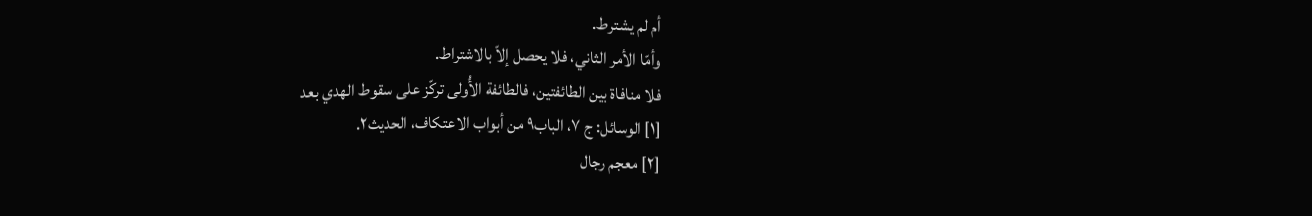أم لم يشترط.
وأمّا الأمر الثاني، فلا يحصل إلاّ بالاشتراط.
فلا منافاة بين الطائفتين، فالطائفة الأُولى تركّز على سقوط الهدي بعد
[١] الوسائل: ج ٧، الباب٩ من أبواب الاعتكاف، الحديث٢.
[٢] معجم رجال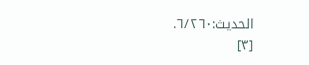الحديث:٦/٢٦٠.
[٣]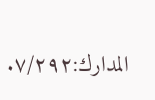المدارك:٧/٢٩٢.